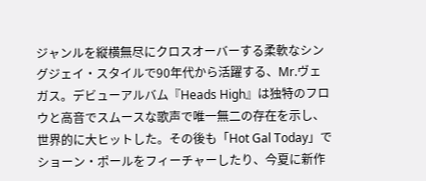ジャンルを縦横無尽にクロスオーバーする柔軟なシングジェイ・スタイルで90年代から活躍する、Mr.ヴェガス。デビューアルバム『Heads High』は独特のフロウと高音でスムースな歌声で唯一無二の存在を示し、世界的に大ヒットした。その後も「Hot Gal Today」でショーン・ポールをフィーチャーしたり、今夏に新作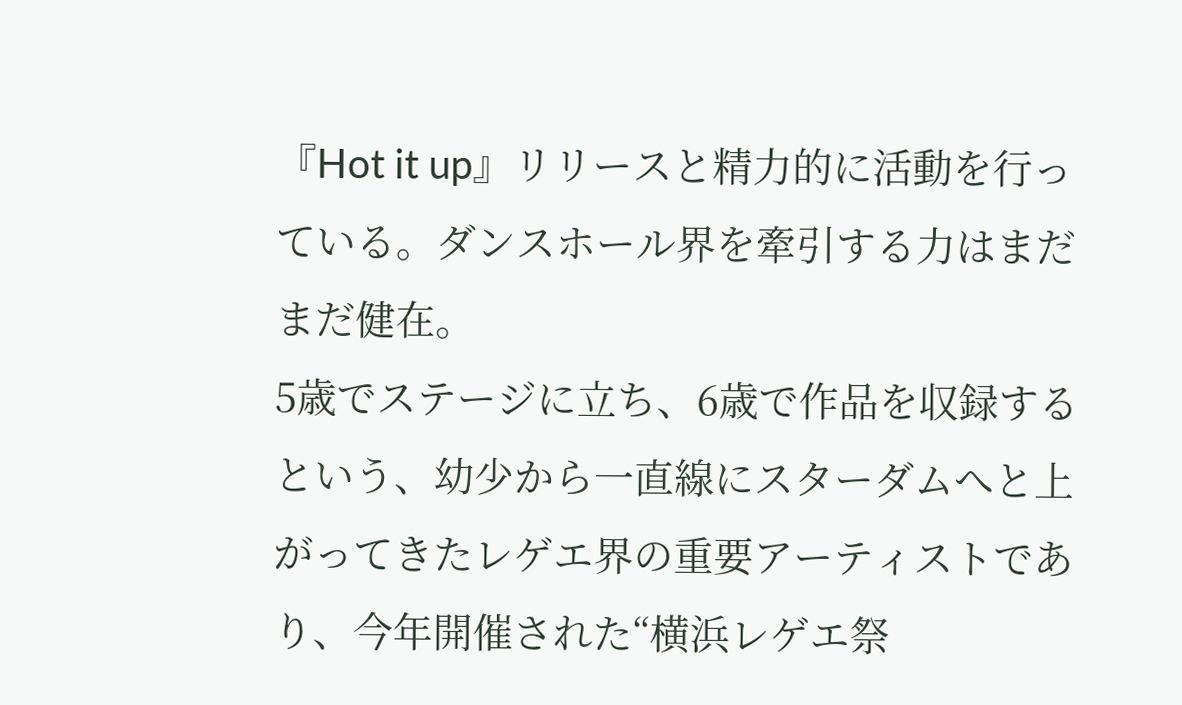『Hot it up』リリースと精力的に活動を行っている。ダンスホール界を牽引する力はまだまだ健在。
5歳でステージに立ち、6歳で作品を収録するという、幼少から一直線にスターダムへと上がってきたレゲエ界の重要アーティストであり、今年開催された“横浜レゲエ祭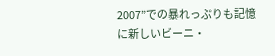2007”での暴れっぷりも記憶に新しいビーニ・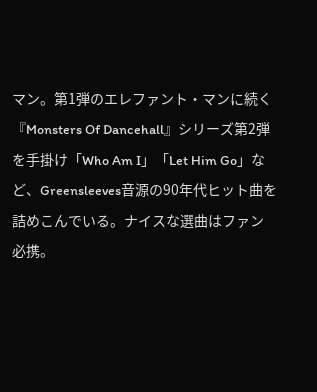マン。第1弾のエレファント・マンに続く『Monsters Of Dancehall』シリーズ第2弾を手掛け「Who Am I」「Let Him Go」など、Greensleeves音源の90年代ヒット曲を詰めこんでいる。ナイスな選曲はファン必携。